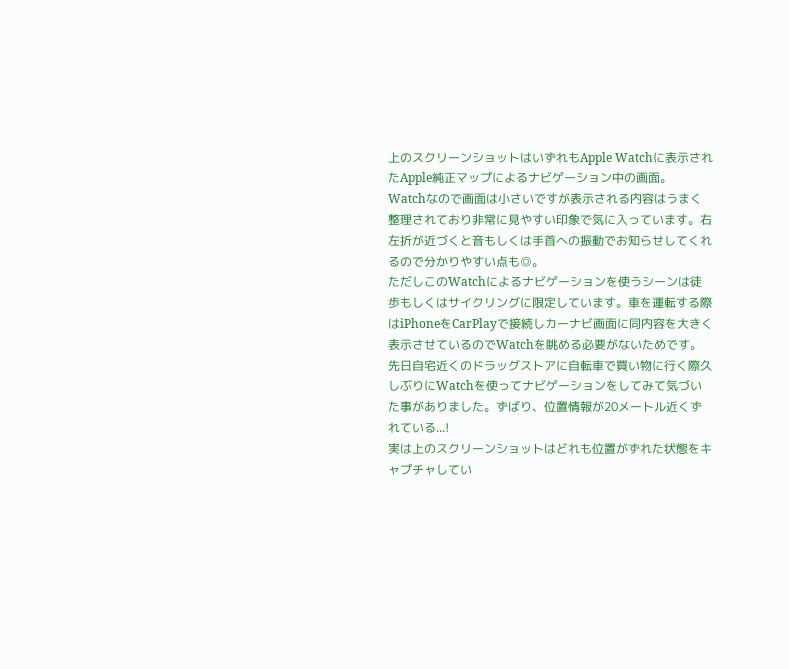上のスクリーンショットはいずれもApple Watchに表示されたApple純正マップによるナビゲーション中の画面。
Watchなので画面は小さいですが表示される内容はうまく整理されており非常に見やすい印象で気に入っています。右左折が近づくと音もしくは手首への振動でお知らせしてくれるので分かりやすい点も◎。
ただしこのWatchによるナビゲーションを使うシーンは徒歩もしくはサイクリングに限定しています。車を運転する際はiPhoneをCarPlayで接続しカーナビ画面に同内容を大きく表示させているのでWatchを眺める必要がないためです。
先日自宅近くのドラッグストアに自転車で買い物に行く際久しぶりにWatchを使ってナビゲーションをしてみて気づいた事がありました。ずばり、位置情報が20メートル近くずれている...!
実は上のスクリーンショットはどれも位置がずれた状態をキャプチャしてい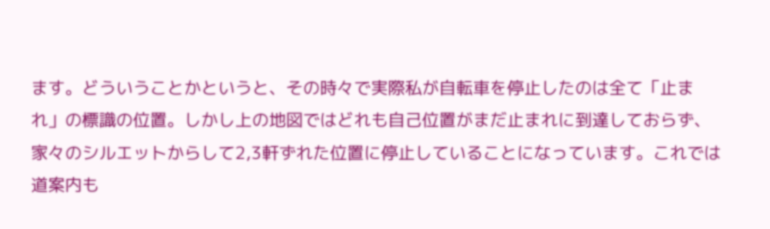ます。どういうことかというと、その時々で実際私が自転車を停止したのは全て「止まれ」の標識の位置。しかし上の地図ではどれも自己位置がまだ止まれに到達しておらず、家々のシルエットからして2,3軒ずれた位置に停止していることになっています。これでは道案内も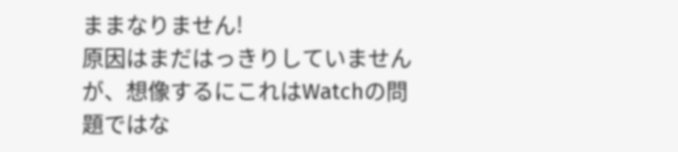ままなりません!
原因はまだはっきりしていませんが、想像するにこれはWatchの問題ではな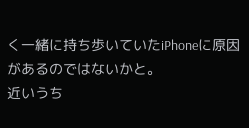く一緒に持ち歩いていたiPhoneに原因があるのではないかと。
近いうち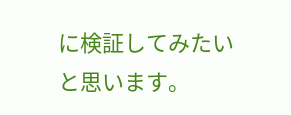に検証してみたいと思います。